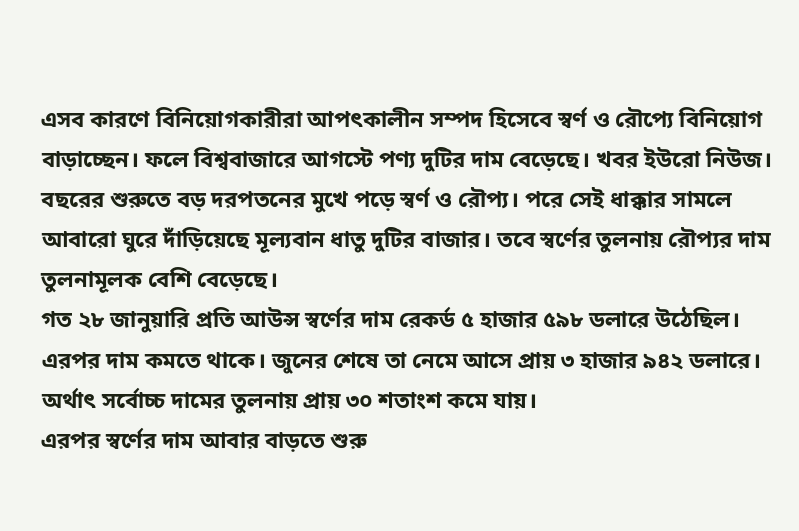এসব কারণে বিনিয়োগকারীরা আপৎকালীন সম্পদ হিসেবে স্বর্ণ ও রৌপ্যে বিনিয়োগ বাড়াচ্ছেন। ফলে বিশ্ববাজারে আগস্টে পণ্য দুটির দাম বেড়েছে। খবর ইউরো নিউজ।
বছরের শুরুতে বড় দরপতনের মুখে পড়ে স্বর্ণ ও রৌপ্য। পরে সেই ধাক্কার সামলে আবারো ঘুরে দাঁড়িয়েছে মূল্যবান ধাতু দুটির বাজার। তবে স্বর্ণের তুলনায় রৌপ্যর দাম তুলনামূলক বেশি বেড়েছে।
গত ২৮ জানুয়ারি প্রতি আউন্স স্বর্ণের দাম রেকর্ড ৫ হাজার ৫৯৮ ডলারে উঠেছিল। এরপর দাম কমতে থাকে। জুনের শেষে তা নেমে আসে প্রায় ৩ হাজার ৯৪২ ডলারে। অর্থাৎ সর্বোচ্চ দামের তুলনায় প্রায় ৩০ শতাংশ কমে যায়।
এরপর স্বর্ণের দাম আবার বাড়তে শুরু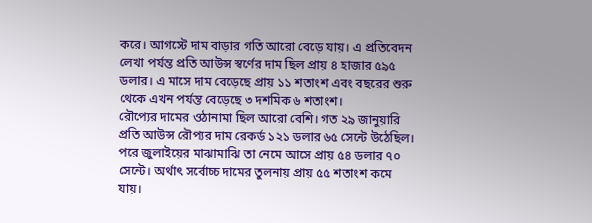করে। আগস্টে দাম বাড়ার গতি আরো বেড়ে যায়। এ প্রতিবেদন লেখা পর্যন্ত প্রতি আউন্স স্বর্ণের দাম ছিল প্রায় ৪ হাজার ৫৯৫ ডলার। এ মাসে দাম বেড়েছে প্রায় ১১ শতাংশ এবং বছরের শুরু থেকে এখন পর্যন্ত বেড়েছে ৩ দশমিক ৬ শতাংশ।
রৌপ্যের দামের ওঠানামা ছিল আরো বেশি। গত ২৯ জানুয়ারি প্রতি আউন্স রৌপ্যর দাম রেকর্ড ১২১ ডলার ৬৫ সেন্টে উঠেছিল। পরে জুলাইয়ের মাঝামাঝি তা নেমে আসে প্রায় ৫৪ ডলার ৭০ সেন্টে। অর্থাৎ সর্বোচ্চ দামের তুলনায় প্রায় ৫৫ শতাংশ কমে যায়।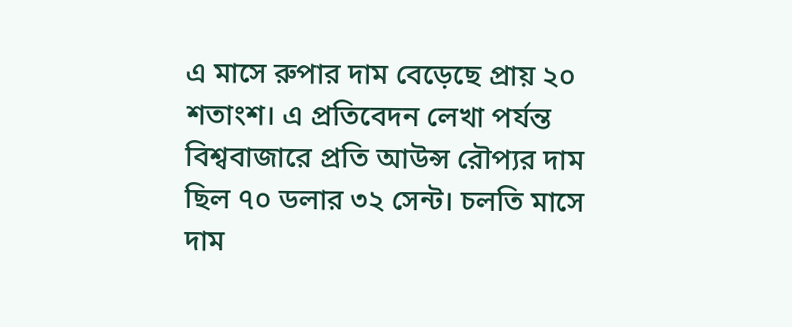এ মাসে রুপার দাম বেড়েছে প্রায় ২০ শতাংশ। এ প্রতিবেদন লেখা পর্যন্ত বিশ্ববাজারে প্রতি আউন্স রৌপ্যর দাম ছিল ৭০ ডলার ৩২ সেন্ট। চলতি মাসে দাম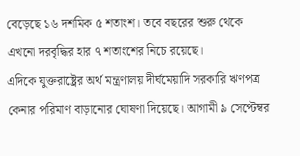বেড়েছে ১৬ দশমিক ৫ শতাংশ। তবে বছরের শুরু থেকে এখনো দরবৃদ্ধির হার ৭ শতাংশের নিচে রয়েছে।
এদিকে যুক্তরাষ্ট্রের অর্থ মন্ত্রণালয় দীর্ঘমেয়াদি সরকারি ঋণপত্র কেনার পরিমাণ বাড়ানোর ঘোষণা দিয়েছে। আগামী ৯ সেপ্টেম্বর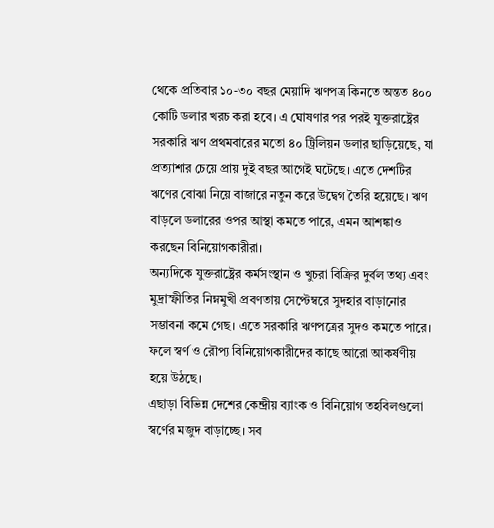থেকে প্রতিবার ১০-৩০ বছর মেয়াদি ঋণপত্র কিনতে অন্তত ৪০০ কোটি ডলার খরচ করা হবে। এ ঘোষণার পর পরই যুক্তরাষ্ট্রের সরকারি ঋণ প্রথমবারের মতো ৪০ ট্রিলিয়ন ডলার ছাড়িয়েছে, যা প্রত্যাশার চেয়ে প্রায় দুই বছর আগেই ঘটেছে। এতে দেশটির ঋণের বোঝা নিয়ে বাজারে নতুন করে উদ্বেগ তৈরি হয়েছে। ঋণ বাড়লে ডলারের ওপর আস্থা কমতে পারে, এমন আশঙ্কাও করছেন বিনিয়োগকারীরা।
অন্যদিকে যুক্তরাষ্ট্রের কর্মসংস্থান ও খুচরা বিক্রির দুর্বল তথ্য এবং মুদ্রাস্ফীতির নিম্নমুখী প্রবণতায় সেপ্টেম্বরে সুদহার বাড়ানোর সম্ভাবনা কমে গেছ। এতে সরকারি ঋণপত্রের সুদও কমতে পারে। ফলে স্বর্ণ ও রৌপ্য বিনিয়োগকারীদের কাছে আরো আকর্ষণীয় হয়ে উঠছে।
এছাড়া বিভিন্ন দেশের কেন্দ্রীয় ব্যাংক ও বিনিয়োগ তহবিলগুলো স্বর্ণের মজুদ বাড়াচ্ছে। সব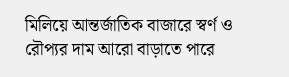মিলিয়ে আন্তর্জাতিক বাজারে স্বর্ণ ও রৌপ্যর দাম আরো বাড়াতে পারে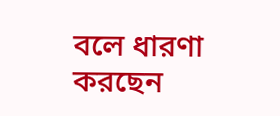বলে ধারণা করছেন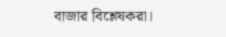বাজার বিশ্লেষকরা।